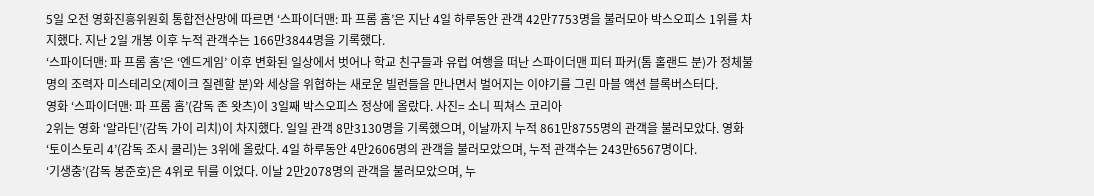5일 오전 영화진흥위원회 통합전산망에 따르면 ‘스파이더맨: 파 프롬 홈’은 지난 4일 하루동안 관객 42만7753명을 불러모아 박스오피스 1위를 차지했다. 지난 2일 개봉 이후 누적 관객수는 166만3844명을 기록했다.
‘스파이더맨: 파 프롬 홈’은 ‘엔드게임’ 이후 변화된 일상에서 벗어나 학교 친구들과 유럽 여행을 떠난 스파이더맨 피터 파커(톰 홀랜드 분)가 정체불명의 조력자 미스테리오(제이크 질렌할 분)와 세상을 위협하는 새로운 빌런들을 만나면서 벌어지는 이야기를 그린 마블 액션 블록버스터다.
영화 ‘스파이더맨: 파 프롬 홈’(감독 존 왓츠)이 3일째 박스오피스 정상에 올랐다. 사진= 소니 픽쳐스 코리아
2위는 영화 ‘알라딘’(감독 가이 리치)이 차지했다. 일일 관객 8만3130명을 기록했으며, 이날까지 누적 861만8755명의 관객을 불러모았다. 영화 ‘토이스토리 4’(감독 조시 쿨리)는 3위에 올랐다. 4일 하루동안 4만2606명의 관객을 불러모았으며, 누적 관객수는 243만6567명이다.
‘기생충’(감독 봉준호)은 4위로 뒤를 이었다. 이날 2만2078명의 관객을 불러모았으며, 누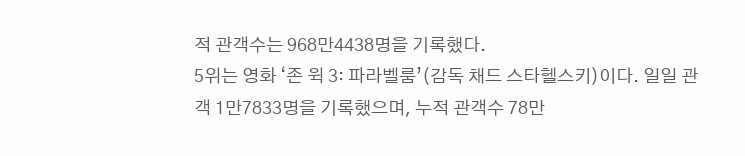적 관객수는 968만4438명을 기록했다.
5위는 영화 ‘존 윅 3: 파라벨룸’(감독 채드 스타헬스키)이다. 일일 관객 1만7833명을 기록했으며, 누적 관객수 78만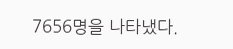7656명을 나타냈다.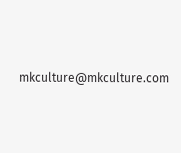mkculture@mkculture.com